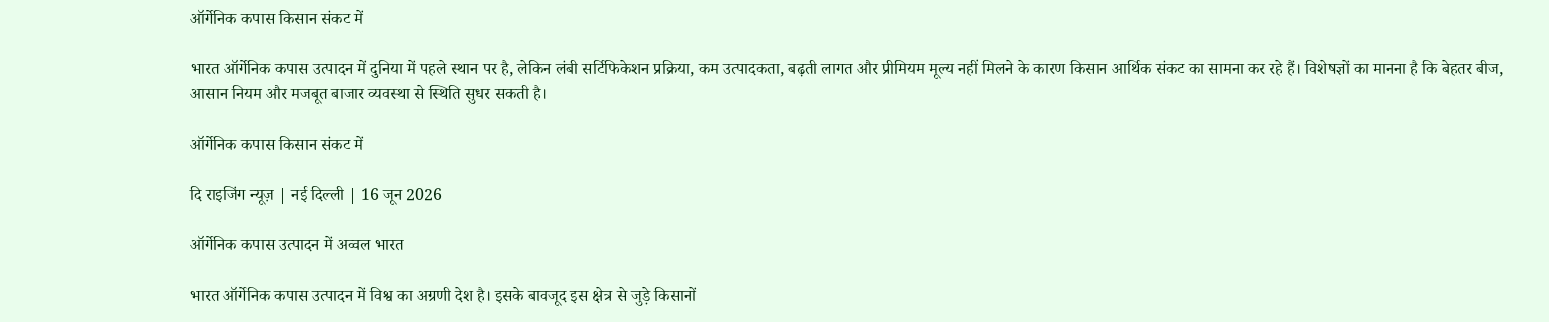ऑर्गेनिक कपास किसान संकट में

भारत ऑर्गेनिक कपास उत्पादन में दुनिया में पहले स्थान पर है, लेकिन लंबी सर्टिफिकेशन प्रक्रिया, कम उत्पादकता, बढ़ती लागत और प्रीमियम मूल्य नहीं मिलने के कारण किसान आर्थिक संकट का सामना कर रहे हैं। विशेषज्ञों का मानना है कि बेहतर बीज, आसान नियम और मजबूत बाजार व्यवस्था से स्थिति सुधर सकती है।

ऑर्गेनिक कपास किसान संकट में

दि राइजिंग न्यूज़ | नई दिल्ली | 16 जून 2026

ऑर्गेनिक कपास उत्पादन में अव्वल भारत

भारत ऑर्गेनिक कपास उत्पादन में विश्व का अग्रणी देश है। इसके बावजूद इस क्षेत्र से जुड़े किसानों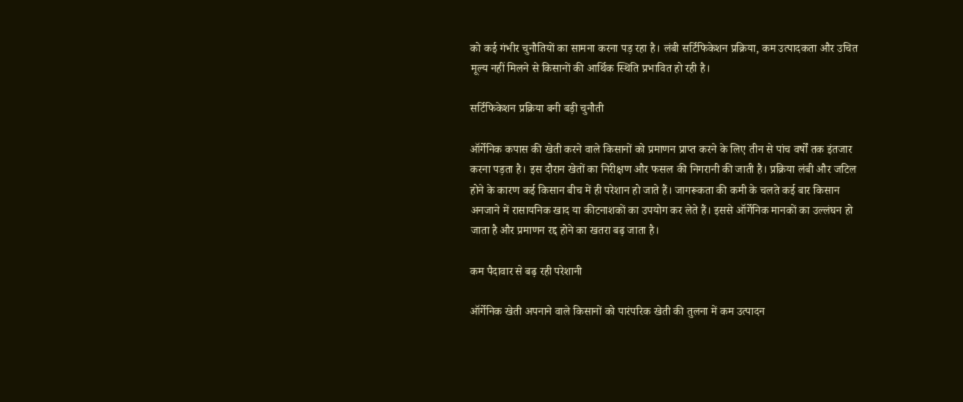को कई गंभीर चुनौतियों का सामना करना पड़ रहा है। लंबी सर्टिफिकेशन प्रक्रिया, कम उत्पादकता और उचित मूल्य नहीं मिलने से किसानों की आर्थिक स्थिति प्रभावित हो रही है।

सर्टिफिकेशन प्रक्रिया बनी बड़ी चुनौती

ऑर्गेनिक कपास की खेती करने वाले किसानों को प्रमाणन प्राप्त करने के लिए तीन से पांच वर्षों तक इंतजार करना पड़ता है। इस दौरान खेतों का निरीक्षण और फसल की निगरानी की जाती है। प्रक्रिया लंबी और जटिल होने के कारण कई किसान बीच में ही परेशान हो जाते हैं। जागरूकता की कमी के चलते कई बार किसान अनजाने में रासायनिक खाद या कीटनाशकों का उपयोग कर लेते हैं। इससे ऑर्गेनिक मानकों का उल्लंघन हो जाता है और प्रमाणन रद्द होने का खतरा बढ़ जाता है।

कम पैदावार से बढ़ रही परेशानी

ऑर्गेनिक खेती अपनाने वाले किसानों को पारंपरिक खेती की तुलना में कम उत्पादन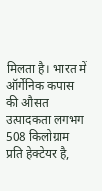मिलता है। भारत में ऑर्गेनिक कपास की औसत उत्पादकता लगभग 508 किलोग्राम प्रति हेक्टेयर है,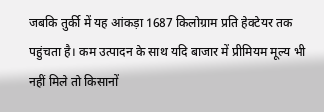जबकि तुर्की में यह आंकड़ा 1687 किलोग्राम प्रति हेक्टेयर तक पहुंचता है। कम उत्पादन के साथ यदि बाजार में प्रीमियम मूल्य भी नहीं मिले तो किसानों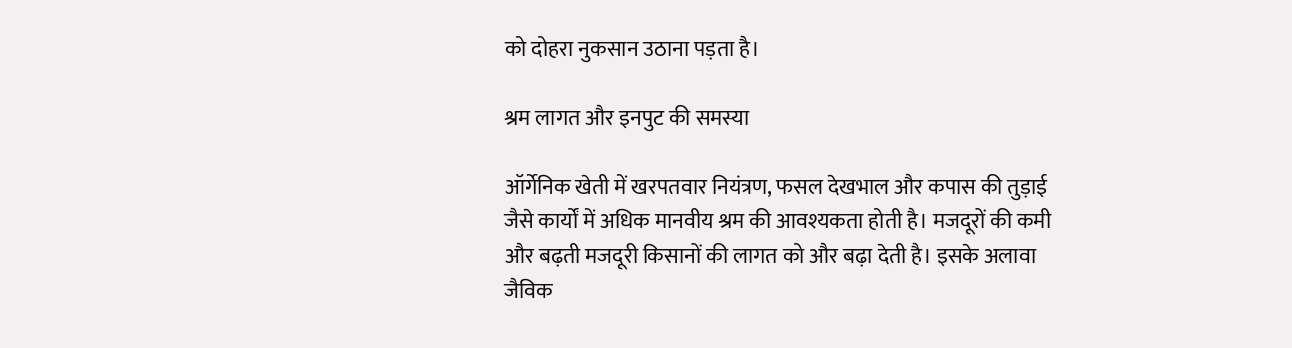को दोहरा नुकसान उठाना पड़ता है।

श्रम लागत और इनपुट की समस्या

ऑर्गेनिक खेती में खरपतवार नियंत्रण, फसल देखभाल और कपास की तुड़ाई जैसे कार्यों में अधिक मानवीय श्रम की आवश्यकता होती है। मजदूरों की कमी और बढ़ती मजदूरी किसानों की लागत को और बढ़ा देती है। इसके अलावा जैविक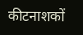कीटनाशकों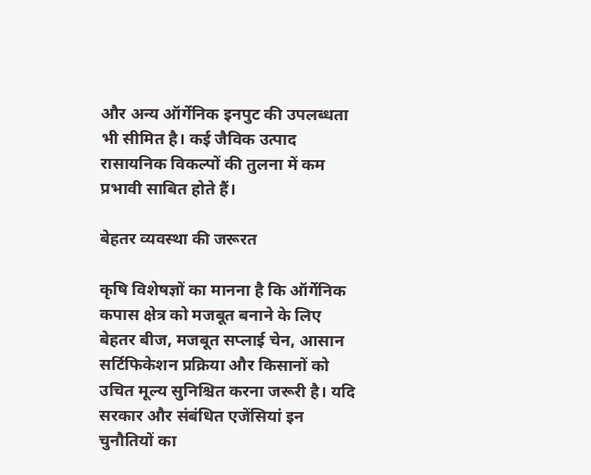और अन्य ऑर्गेनिक इनपुट की उपलब्धता भी सीमित है। कई जैविक उत्पाद रासायनिक विकल्पों की तुलना में कम प्रभावी साबित होते हैं।

बेहतर व्यवस्था की जरूरत

कृषि विशेषज्ञों का मानना है कि ऑर्गेनिक कपास क्षेत्र को मजबूत बनाने के लिए बेहतर बीज, मजबूत सप्लाई चेन, आसान सर्टिफिकेशन प्रक्रिया और किसानों को उचित मूल्य सुनिश्चित करना जरूरी है। यदि सरकार और संबंधित एजेंसियां इन चुनौतियों का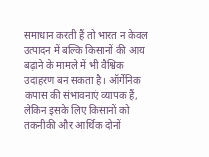समाधान करती हैं तो भारत न केवल उत्पादन में बल्कि किसानों की आय बढ़ाने के मामले में भी वैश्विक उदाहरण बन सकता है। ऑर्गेनिक कपास की संभावनाएं व्यापक हैं, लेकिन इसके लिए किसानों को तकनीकी और आर्थिक दोनों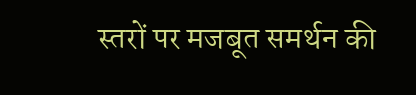स्तरों पर मजबूत समर्थन की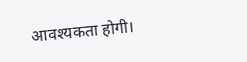आवश्यकता होगी।